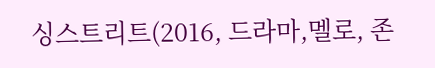싱스트리트(2016, 드라마,멜로, 존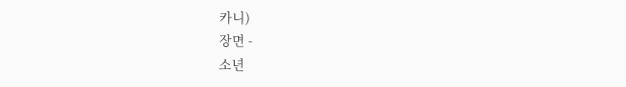카니)
장면 -
소년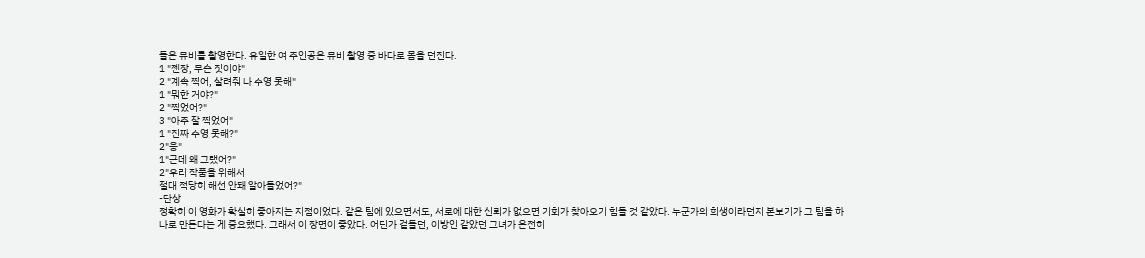들은 뮤비를 촬영한다. 유일한 여 주인공은 뮤비 촬영 중 바다로 몸을 던진다.
1 "젠장, 무슨 짓이야"
2 "계속 찍어, 살려줘 나 수영 못해"
1 "뭐한 거야?"
2 "찍었어?"
3 "아주 잘 찍었어"
1 "진짜 수영 못해?"
2"응"
1"근데 왜 그랬어?"
2"우리 작품을 위해서
절대 적당히 해선 안돼 알아들었어?"
-단상
정확히 이 영화가 확실히 좋아지는 지점이었다. 같은 팀에 있으면서도, 서로에 대한 신뢰가 없으면 기회가 찾아오기 힘들 것 같았다. 누군가의 희생이라던지 본보기가 그 팀을 하나로 만든다는 게 중요했다. 그래서 이 장면이 좋았다. 어딘가 겉돌던, 이방인 같았던 그녀가 온전히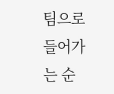팀으로 들어가는 순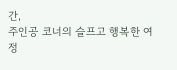간,
주인공 코너의 슬프고 행복한 여정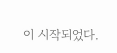이 시작되었다.